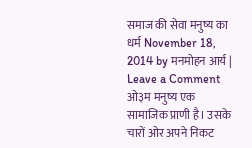समाज की सेवा मनुष्य का धर्म November 18, 2014 by मनमोहन आर्य | Leave a Comment ओ३म मनुष्य एक सामाजिक प्राणी है। उसके चारों ओर अपने निकट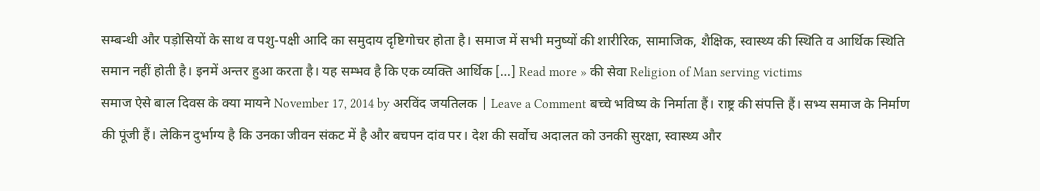सम्बन्धी और पड़ोसियों के साथ व पशु-पक्षी आदि का समुदाय दृष्टिगोचर होता है। समाज में सभी मनुष्यों की शारीरिक, सामाजिक, शैक्षिक, स्वास्थ्य की स्थिति व आर्थिक स्थिति समान नहीं होती है। इनमें अन्तर हुआ करता है। यह सम्भव है कि एक व्यक्ति आर्थिक […] Read more » की सेवा Religion of Man serving victims
समाज ऐसे बाल दिवस के क्या मायने November 17, 2014 by अरविंद जयतिलक | Leave a Comment बच्चे भविष्य के निर्माता हैं। राष्ट्र की संपत्ति हैं। सभ्य समाज के निर्माण की पूंजी हैं। लेकिन दुर्भाग्य है कि उनका जीवन संकट में है और बचपन दांव पर। देश की सर्वोच अदालत को उनकी सुरक्षा, स्वास्थ्य और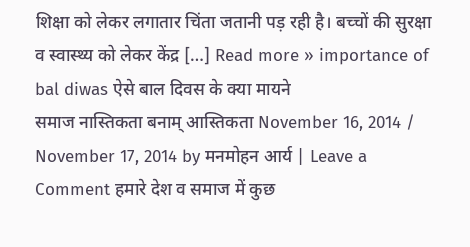शिक्षा को लेकर लगातार चिंता जतानी पड़ रही है। बच्चों की सुरक्षा व स्वास्थ्य को लेकर केंद्र […] Read more » importance of bal diwas ऐसे बाल दिवस के क्या मायने
समाज नास्तिकता बनाम् आस्तिकता November 16, 2014 / November 17, 2014 by मनमोहन आर्य | Leave a Comment हमारे देश व समाज में कुछ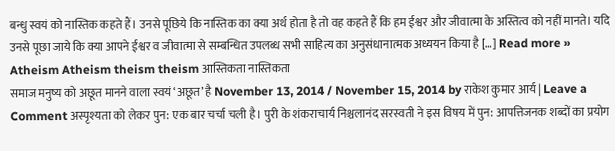बन्धु स्वयं को नास्तिक कहते हैं। उनसे पूछिये कि नास्तिक का क्या अर्थ होता है तो वह कहते हैं कि हम ईश्वर और जीवात्मा के अस्तित्व को नहीं मानते। यदि उनसे पूछा जाये कि क्या आपने ईश्वर व जीवात्मा से सम्बन्धित उपलब्ध सभी साहित्य का अनुसंधानात्मक अध्ययन किया है […] Read more » Atheism Atheism theism theism आस्तिकता नास्तिकता
समाज मनुष्य को अछूत मानने वाला स्वयं ‘अछूत’ है November 13, 2014 / November 15, 2014 by राकेश कुमार आर्य | Leave a Comment अस्पृश्यता को लेकर पुन: एक बार चर्चा चली है। पुरी के शंकराचार्य निश्चलानंद सरस्वती ने इस विषय में पुन: आपत्तिजनक शब्दों का प्रयोग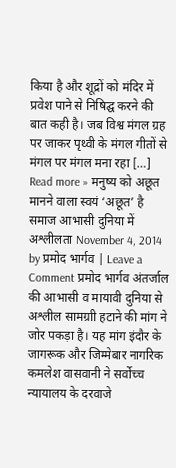किया है और शूद्रों को मंदिर में प्रवेश पाने से निषिद्घ करने की बात कही है। जब विश्व मंगल ग्रह पर जाकर पृथ्वी के मंगल गीतों से मंगल पर मंगल मना रहा […] Read more » मनुष्य को अछूत मानने वाला स्वयं ‘अछूत’ है
समाज आभासी दुनिया में अश्लीलता November 4, 2014 by प्रमोद भार्गव | Leave a Comment प्रमोद भार्गव अंतर्जाल की आभासी व मायावी दुनिया से अश्लील सामग्राी हटाने की मांग ने जोर पकड़ा है। यह मांग इंदौर के जागरूक और जिम्मेबार नागरिक कमलेश वासवानी ने सर्वोच्च न्यायालय के दरवाजे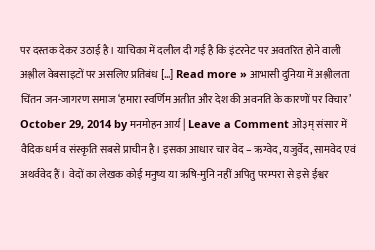पर दस्तक देकर उठाई है। याचिका में दलील दी गई है कि इंटरनेट पर अवतरित होने वाली अश्लील वेबसाइटों पर असलिए प्रतिबंध […] Read more » आभासी दुनिया में अश्लीलता
चिंतन जन-जागरण समाज ‘हमारा स्वर्णिम अतीत और देश की अवनति के कारणों पर विचार’ October 29, 2014 by मनमोहन आर्य | Leave a Comment ओ३म् संसार में वैदिक धर्म व संस्कृति सबसे प्राचीन है। इसका आधार चार वेद – ऋग्वेद, यजुर्वेद, सामवेद एवं अथर्ववेद हैं। वेदों का लेखक कोई मनुष्य या ऋषि-मुनि नहीं अपितु परम्परा से इसे ईश्वर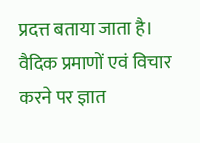प्रदत्त बताया जाता है। वैदिक प्रमाणों एवं विचार करने पर ज्ञात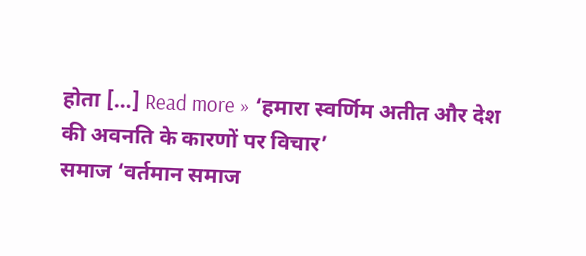होता […] Read more » ‘हमारा स्वर्णिम अतीत और देश की अवनति के कारणों पर विचार’
समाज ‘वर्तमान समाज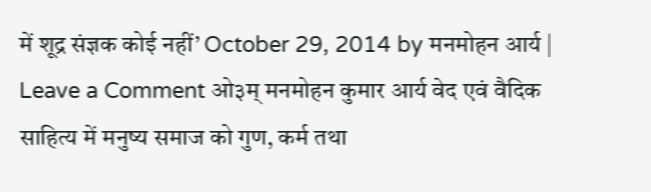में शूद्र संज्ञक कोई नहीं’ October 29, 2014 by मनमोहन आर्य | Leave a Comment ओ३म् मनमोहन कुमार आर्य वेद एवं वैदिक साहित्य में मनुष्य समाज को गुण, कर्म तथा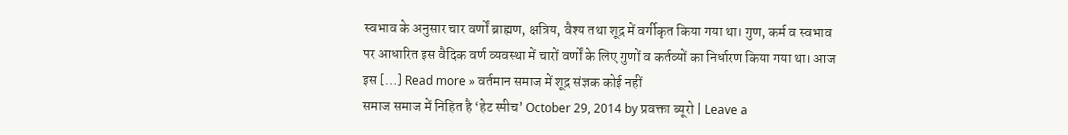स्वभाव के अनुसार चार वर्णों ब्राह्मण, क्षत्रिय, वैश्य तथा शूद्र में वर्गीकृत किया गया था। गुण, कर्म व स्वभाव पर आधारित इस वैदिक वर्ण व्यवस्था में चारों वर्णों के लिए गुणों व कर्तव्यों का निर्धारण किया गया था। आज इस […] Read more » वर्तमान समाज में शूद्र संज्ञक कोई नहीं
समाज समाज में निहित है ‘हेट स्पीच’ October 29, 2014 by प्रवक्ता ब्यूरो | Leave a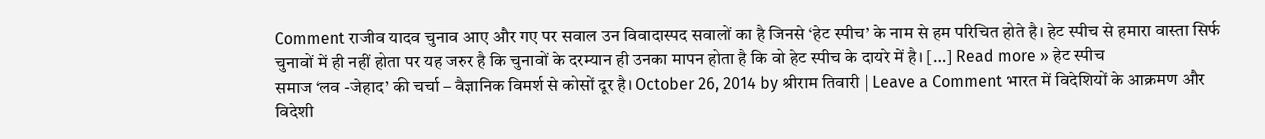Comment राजीव यादव चुनाव आए और गए पर सवाल उन विवादास्पद सवालों का है जिनसे ‘हेट स्पीच’ के नाम से हम परिचित होते है। हेट स्पीच से हमारा वास्ता सिर्फ चुनावों में ही नहीं होता पर यह जरुर है कि चुनावों के दरम्यान ही उनका मापन होता है कि वो हेट स्पीच के दायरे में है। […] Read more » हेट स्पीच
समाज ‘लव -जेहाद’ की चर्चा – वैज्ञानिक विमर्श से कोसों दूर है। October 26, 2014 by श्रीराम तिवारी | Leave a Comment भारत में विदेशियों के आक्रमण और विदेशी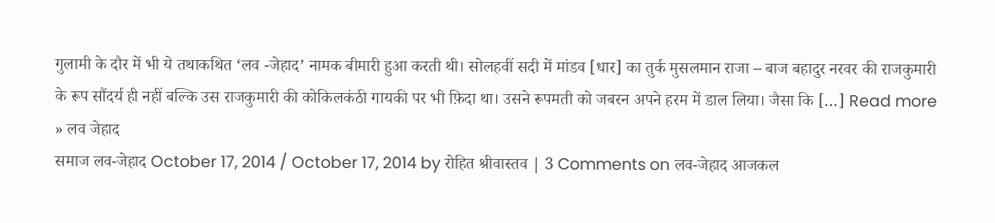गुलामी के दौर में भी ये तथाकथित ‘लव -जेहाद’ नामक बीमारी हुआ करती थी। सोलहवीं सदी में मांडव [धार] का तुर्क मुसलमान राजा – बाज बहादुर नरवर की राजकुमारी के रूप सौंदर्य ही नहीं बल्कि उस राजकुमारी की कोकिलकंठी गायकी पर भी फ़िदा था। उसने रूपमती को जबरन अपने हरम में डाल लिया। जैसा कि […] Read more » लव जेहाद
समाज लव-जेहाद October 17, 2014 / October 17, 2014 by रोहित श्रीवास्तव | 3 Comments on लव-जेहाद आजकल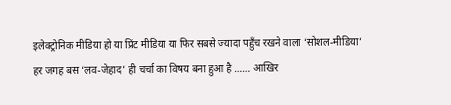इलेक्ट्रोनिक मीडिया हो या प्रिंट मीडिया या फिर सबसे ज्यादा पहुँच रखने वाला ‘सोशल-मीडिया’ हर जगह बस ‘लव-जेहाद’ ही चर्चा का विषय बना हुआ है …… आखिर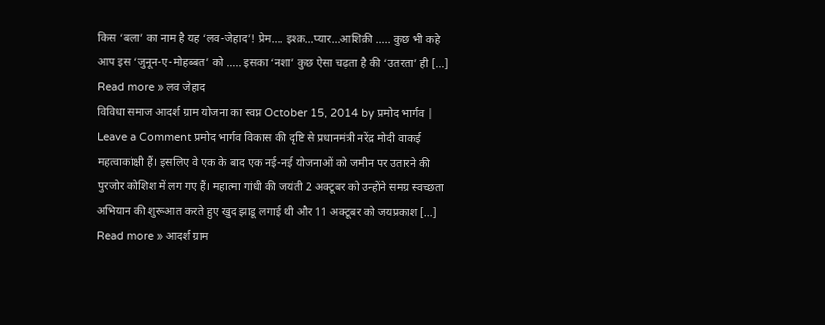किस ‘बला’ का नाम है यह ‘लव-जेहाद’! प्रेम…. इश्क़…प्यार…आशिक़ी ….. कुछ भी कहे आप इस ‘जुनून-ए-मोहब्बत’ को ….. इसका ‘नशा’ कुछ ऐसा चढ़ता है की ‘उतरता’ ही […] Read more » लव जेहाद
विविधा समाज आदर्श ग्राम योजना का स्वप्न October 15, 2014 by प्रमोद भार्गव | Leave a Comment प्रमोद भार्गव विकास की दृष्टि से प्रधानमंत्री नरेंद्र मोदी वाकई महत्वाकांक्षी हैं। इसलिए वे एक के बाद एक नई-नई योजनाओं को जमीन पर उतारने की पुरजोर कोशिश में लग गए हैं। महात्मा गांधी की जयंती 2 अक्टूबर को उन्होंने समग्र स्वच्छता अभियान की शुरूआत करते हुए खुद झाडू लगाई थी और 11 अक्टूबर को जयप्रकाश […] Read more » आदर्श ग्राम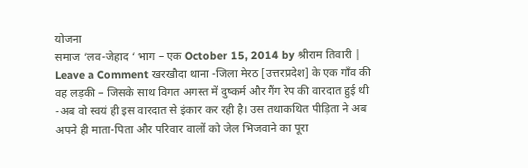योजना
समाज ‘लव-जेहाद ‘ भाग – एक October 15, 2014 by श्रीराम तिवारी | Leave a Comment खरखौदा थाना -जिला मेरठ [उत्तरप्रदेश] के एक गाँव की वह लड़की – जिसके साथ विगत अगस्त में दुष्कर्म और गैंग रेप की वारदात हुई थी -अब वो स्वयं ही इस वारदात से इंकार कर रही है। उस तथाकथित पीड़िता ने अब अपने ही माता-पिता और परिवार वालों को जेल भिजवाने का पूरा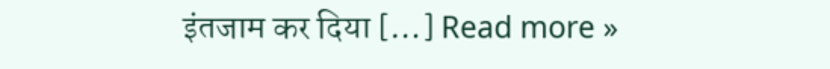इंतजाम कर दिया […] Read more »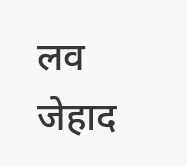लव जेहाद